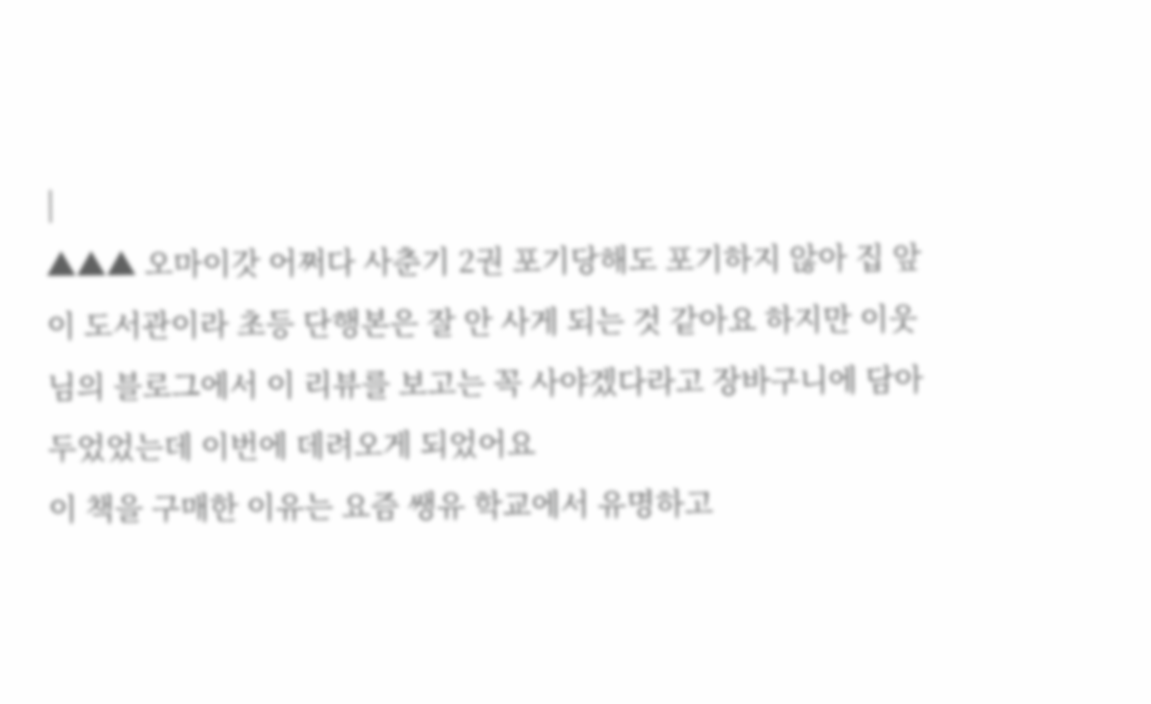|
▲▲▲ 오마이갓 어쩌다 사춘기 2권 포기당해도 포기하지 않아 집 앞이 도서관이라 초등 단행본은 잘 안 사게 되는 것 같아요 하지만 이웃님의 블로그에서 이 리뷰를 보고는 꼭 사야겠다라고 장바구니에 담아 두었었는데 이번에 데려오게 되었어요
이 책을 구매한 이유는 요즘 쌩유 학교에서 유명하고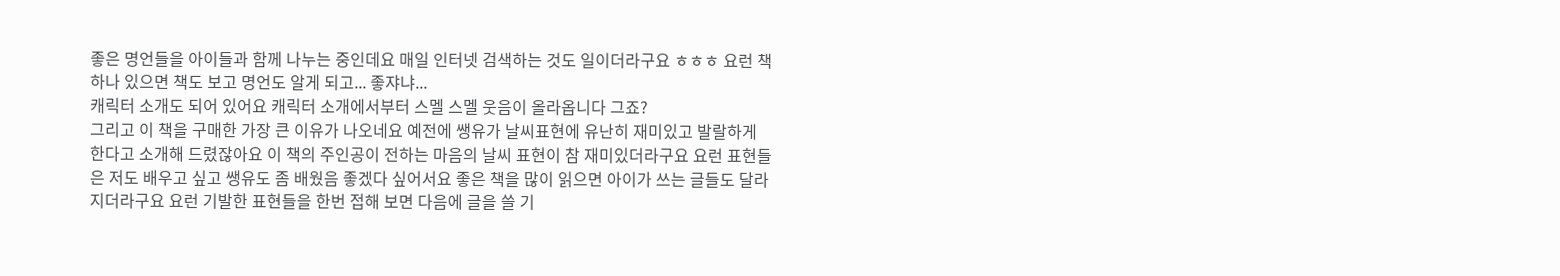좋은 명언들을 아이들과 함께 나누는 중인데요 매일 인터넷 검색하는 것도 일이더라구요 ㅎㅎㅎ 요런 책 하나 있으면 책도 보고 명언도 알게 되고... 좋쟈냐...
캐릭터 소개도 되어 있어요 캐릭터 소개에서부터 스멜 스멜 웃음이 올라옵니다 그죠?
그리고 이 책을 구매한 가장 큰 이유가 나오네요 예전에 쌩유가 날씨표현에 유난히 재미있고 발랄하게 한다고 소개해 드렸잖아요 이 책의 주인공이 전하는 마음의 날씨 표현이 참 재미있더라구요 요런 표현들은 저도 배우고 싶고 쌩유도 좀 배웠음 좋겠다 싶어서요 좋은 책을 많이 읽으면 아이가 쓰는 글들도 달라지더라구요 요런 기발한 표현들을 한번 접해 보면 다음에 글을 쓸 기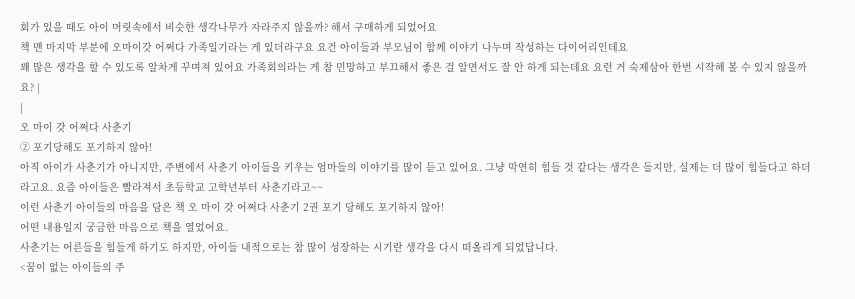회가 있을 때도 아이 머릿속에서 비슷한 생각나무가 자라주지 않을까? 해서 구매하게 되었어요
책 맨 마지막 부분에 오마이갓 어쩌다 가족일기라는 게 있더라구요 요건 아이들과 부모님이 함께 이야기 나누며 작성하는 다이어리인데요
꽤 많은 생각을 할 수 있도록 알차게 꾸며져 있어요 가족회의라는 게 참 민망하고 부끄해서 좋은 걸 알면서도 잘 안 하게 되는데요 요런 거 숙제삼아 한번 시작해 볼 수 있지 않을까요? |
|
오 마이 갓 어쩌다 사춘기
② 포기당해도 포기하지 않아!
아직 아이가 사춘기가 아니지만, 주변에서 사춘기 아이들을 키우는 엄마들의 이야기를 많이 듣고 있어요. 그냥 막연히 힘들 것 같다는 생각은 들지만, 실제는 더 많이 힘들다고 하더라고요. 요즘 아이들은 빨라져서 초등학교 고학년부터 사춘기라고~~
이런 사춘기 아이들의 마음을 담은 책 오 마이 갓 어쩌다 사춘기 2권 포기 당해도 포기하지 않아!
어떤 내용일지 궁금한 마음으로 책을 열었어요.
사춘기는 어른들을 힘들게 하기도 하지만, 아이들 내적으로는 참 많이 성장하는 시기란 생각을 다시 떠올리게 되었답니다.
<꿈이 없는 아이들의 주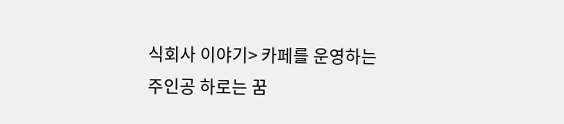식회사 이야기> 카페를 운영하는 주인공 하로는 꿈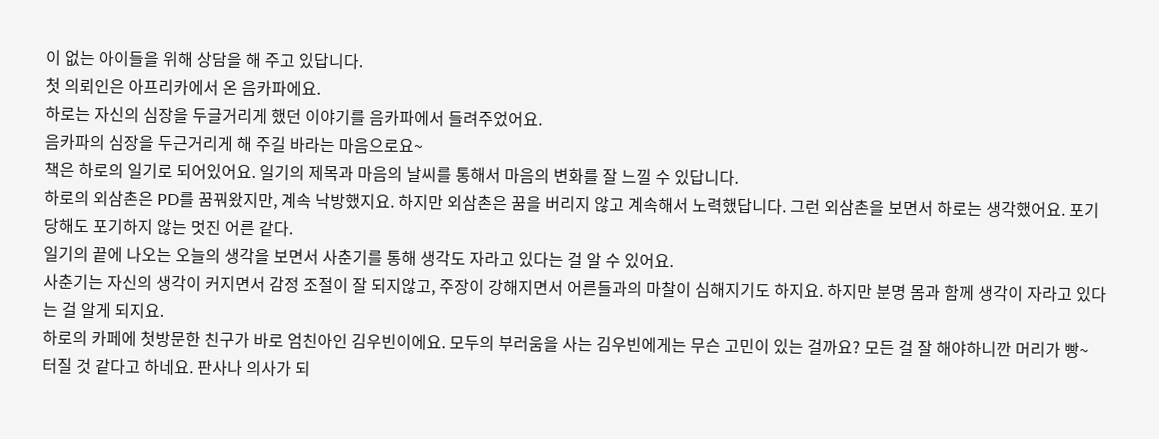이 없는 아이들을 위해 상담을 해 주고 있답니다.
첫 의뢰인은 아프리카에서 온 음카파에요.
하로는 자신의 심장을 두글거리게 했던 이야기를 음카파에서 들려주었어요.
음카파의 심장을 두근거리게 해 주길 바라는 마음으로요~
책은 하로의 일기로 되어있어요. 일기의 제목과 마음의 날씨를 통해서 마음의 변화를 잘 느낄 수 있답니다.
하로의 외삼촌은 PD를 꿈꿔왔지만, 계속 낙방했지요. 하지만 외삼촌은 꿈을 버리지 않고 계속해서 노력했답니다. 그런 외삼촌을 보면서 하로는 생각했어요. 포기당해도 포기하지 않는 멋진 어른 같다.
일기의 끝에 나오는 오늘의 생각을 보면서 사춘기를 통해 생각도 자라고 있다는 걸 알 수 있어요.
사춘기는 자신의 생각이 커지면서 감정 조절이 잘 되지않고, 주장이 강해지면서 어른들과의 마찰이 심해지기도 하지요. 하지만 분명 몸과 함께 생각이 자라고 있다는 걸 알게 되지요.
하로의 카페에 첫방문한 친구가 바로 엄친아인 김우빈이에요. 모두의 부러움을 사는 김우빈에게는 무슨 고민이 있는 걸까요? 모든 걸 잘 해야하니깐 머리가 빵~ 터질 것 같다고 하네요. 판사나 의사가 되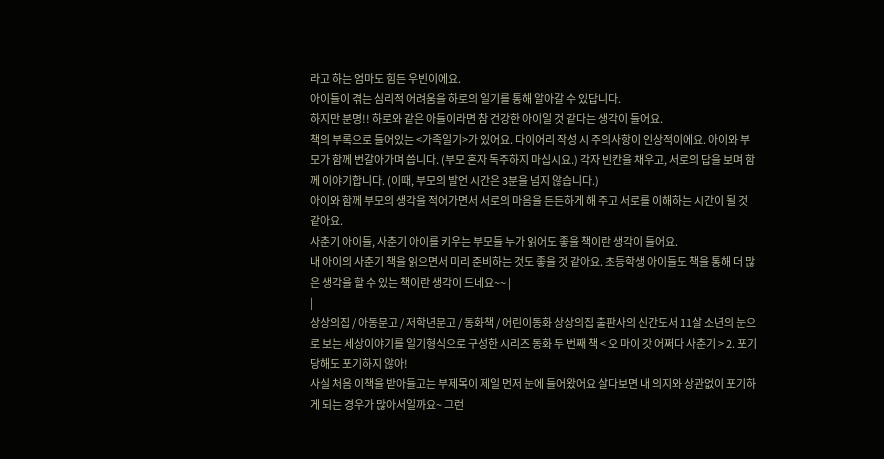라고 하는 엄마도 힘든 우빈이에요.
아이들이 겪는 심리적 어려움을 하로의 일기를 통해 알아갈 수 있답니다.
하지만 분명!! 하로와 같은 아들이라면 참 건강한 아이일 것 같다는 생각이 들어요.
책의 부록으로 들어있는 <가족일기>가 있어요. 다이어리 작성 시 주의사항이 인상적이에요. 아이와 부모가 함께 번갈아가며 씁니다. (부모 혼자 독주하지 마십시요.) 각자 빈칸을 채우고, 서로의 답을 보며 함께 이야기합니다. (이때, 부모의 발언 시간은 3분을 넘지 않습니다.)
아이와 함께 부모의 생각을 적어가면서 서로의 마음을 든든하게 해 주고 서로를 이해하는 시간이 될 것 같아요.
사춘기 아이들, 사춘기 아이를 키우는 부모들 누가 읽어도 좋을 책이란 생각이 들어요.
내 아이의 사춘기 책을 읽으면서 미리 준비하는 것도 좋을 것 같아요. 초등학생 아이들도 책을 통해 더 많은 생각을 할 수 있는 책이란 생각이 드네요~~ |
|
상상의집 / 아동문고 / 저학년문고 / 동화책 / 어린이동화 상상의집 출판사의 신간도서 11살 소년의 눈으로 보는 세상이야기를 일기형식으로 구성한 시리즈 동화 두 번째 책 < 오 마이 갓 어쩌다 사춘기 > 2. 포기당해도 포기하지 않아!
사실 처음 이책을 받아들고는 부제목이 제일 먼저 눈에 들어왔어요 살다보면 내 의지와 상관없이 포기하게 되는 경우가 많아서일까요~ 그런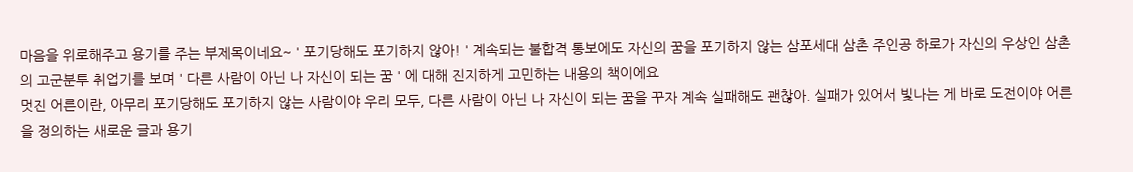마음을 위로해주고 용기를 주는 부제목이네요~ ' 포기당해도 포기하지 않아! ' 계속되는 불합격 통보에도 자신의 꿈을 포기하지 않는 삼포세대 삼촌 주인공 하로가 자신의 우상인 삼촌의 고군분투 취업기를 보며 ' 다른 사람이 아닌 나 자신이 되는 꿈 ' 에 대해 진지하게 고민하는 내용의 책이에요
멋진 어른이란, 아무리 포기당해도 포기하지 않는 사람이야 우리 모두, 다른 사람이 아닌 나 자신이 되는 꿈을 꾸자 계속 실패해도 괜찮아. 실패가 있어서 빛나는 게 바로 도전이야 어른을 정의하는 새로운 글과 용기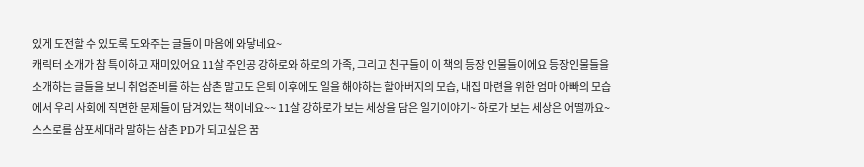있게 도전할 수 있도록 도와주는 글들이 마음에 와닿네요~
캐릭터 소개가 참 특이하고 재미있어요 11살 주인공 강하로와 하로의 가족, 그리고 친구들이 이 책의 등장 인물들이에요 등장인물들을 소개하는 글들을 보니 취업준비를 하는 삼촌 말고도 은퇴 이후에도 일을 해야하는 할아버지의 모습, 내집 마련을 위한 엄마 아빠의 모습에서 우리 사회에 직면한 문제들이 담겨있는 책이네요~~ 11살 강하로가 보는 세상을 담은 일기이야기~ 하로가 보는 세상은 어떨까요~
스스로를 삼포세대라 말하는 삼촌 PD가 되고싶은 꿈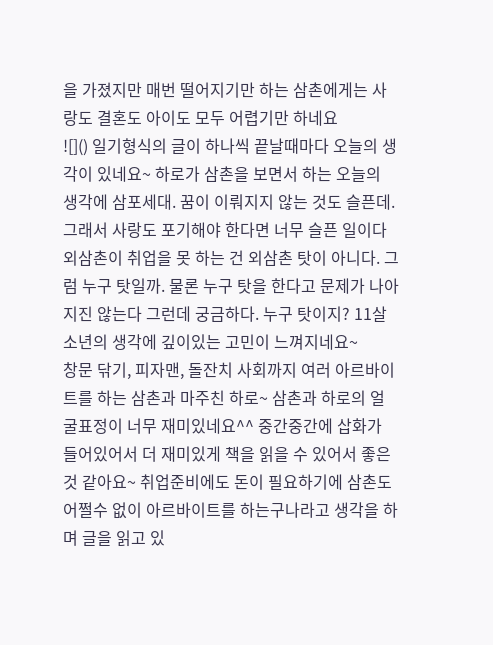을 가졌지만 매번 떨어지기만 하는 삼촌에게는 사랑도 결혼도 아이도 모두 어렵기만 하네요
![]() 일기형식의 글이 하나씩 끝날때마다 오늘의 생각이 있네요~ 하로가 삼촌을 보면서 하는 오늘의 생각에 삼포세대. 꿈이 이뤄지지 않는 것도 슬픈데. 그래서 사랑도 포기해야 한다면 너무 슬픈 일이다 외삼촌이 취업을 못 하는 건 외삼촌 탓이 아니다. 그럼 누구 탓일까. 물론 누구 탓을 한다고 문제가 나아지진 않는다 그런데 궁금하다. 누구 탓이지? 11살 소년의 생각에 깊이있는 고민이 느껴지네요~
창문 닦기, 피자맨, 돌잔치 사회까지 여러 아르바이트를 하는 삼촌과 마주친 하로~ 삼촌과 하로의 얼굴표정이 너무 재미있네요^^ 중간중간에 삽화가 들어있어서 더 재미있게 책을 읽을 수 있어서 좋은것 같아요~ 취업준비에도 돈이 필요하기에 삼촌도 어쩔수 없이 아르바이트를 하는구나라고 생각을 하며 글을 읽고 있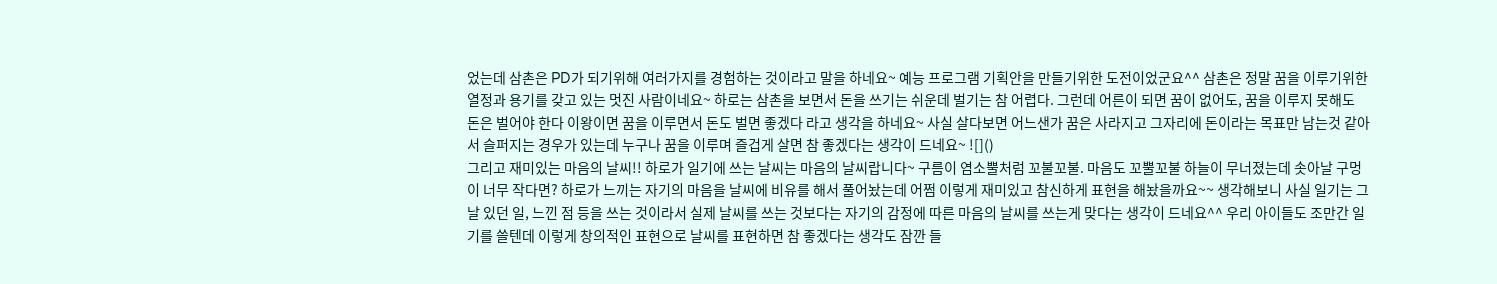었는데 삼촌은 PD가 되기위해 여러가지를 경험하는 것이라고 말을 하네요~ 예능 프로그램 기획안을 만들기위한 도전이었군요^^ 삼촌은 정말 꿈을 이루기위한 열정과 용기를 갖고 있는 멋진 사람이네요~ 하로는 삼촌을 보면서 돈을 쓰기는 쉬운데 벌기는 참 어렵다. 그런데 어른이 되면 꿈이 없어도, 꿈을 이루지 못해도 돈은 벌어야 한다 이왕이면 꿈을 이루면서 돈도 벌면 좋겠다 라고 생각을 하네요~ 사실 살다보면 어느샌가 꿈은 사라지고 그자리에 돈이라는 목표만 남는것 같아서 슬퍼지는 경우가 있는데 누구나 꿈을 이루며 즐겁게 살면 참 좋겠다는 생각이 드네요~ ![]()
그리고 재미있는 마음의 날씨!! 하로가 일기에 쓰는 날씨는 마음의 날씨랍니다~ 구름이 염소뿔처럼 꼬불꼬불. 마음도 꼬뿔꼬불 하늘이 무너졌는데 솟아날 구멍이 너무 작다면? 하로가 느끼는 자기의 마음을 날씨에 비유를 해서 풀어놨는데 어쩜 이렇게 재미있고 참신하게 표현을 해놨을까요~~ 생각해보니 사실 일기는 그날 있던 일, 느낀 점 등을 쓰는 것이라서 실제 날씨를 쓰는 것보다는 자기의 감정에 따른 마음의 날씨를 쓰는게 맞다는 생각이 드네요^^ 우리 아이들도 조만간 일기를 쓸텐데 이렇게 창의적인 표현으로 날씨를 표현하면 참 좋겠다는 생각도 잠깐 들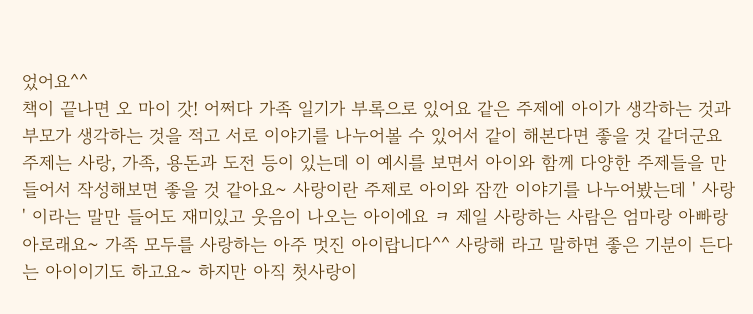었어요^^
책이 끝나면 오 마이 갓! 어쩌다 가족 일기가 부록으로 있어요 같은 주제에 아이가 생각하는 것과 부모가 생각하는 것을 적고 서로 이야기를 나누어볼 수 있어서 같이 해본다면 좋을 것 같더군요
주제는 사랑, 가족, 용돈과 도전 등이 있는데 이 예시를 보면서 아이와 함께 다양한 주제들을 만들어서 작성해보면 좋을 것 같아요~ 사랑이란 주제로 아이와 잠깐 이야기를 나누어봤는데 ' 사랑 ' 이라는 말만 들어도 재미있고 웃음이 나오는 아이에요 ㅋ 제일 사랑하는 사람은 엄마랑 아빠랑 아로래요~ 가족 모두를 사랑하는 아주 멋진 아이랍니다^^ 사랑해 라고 말하면 좋은 기분이 든다는 아이이기도 하고요~ 하지만 아직 첫사랑이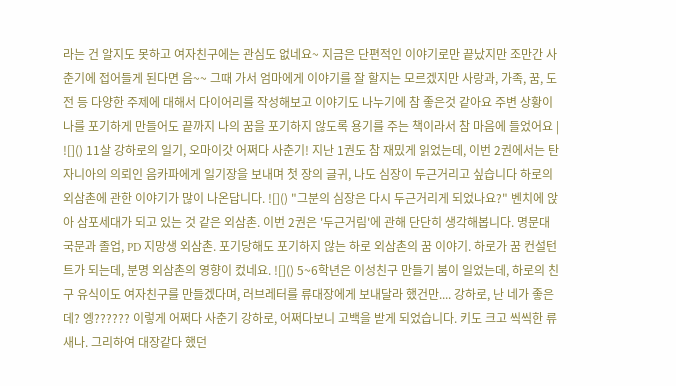라는 건 알지도 못하고 여자친구에는 관심도 없네요~ 지금은 단편적인 이야기로만 끝났지만 조만간 사춘기에 접어들게 된다면 음~~ 그때 가서 엄마에게 이야기를 잘 할지는 모르겠지만 사랑과, 가족, 꿈, 도전 등 다양한 주제에 대해서 다이어리를 작성해보고 이야기도 나누기에 참 좋은것 같아요 주변 상황이 나를 포기하게 만들어도 끝까지 나의 꿈을 포기하지 않도록 용기를 주는 책이라서 참 마음에 들었어요 |
![]() 11살 강하로의 일기, 오마이갓 어쩌다 사춘기! 지난 1권도 참 재밌게 읽었는데, 이번 2권에서는 탄자니아의 의뢰인 음카파에게 일기장을 보내며 첫 장의 글귀, 나도 심장이 두근거리고 싶습니다 하로의 외삼촌에 관한 이야기가 많이 나온답니다. ![]() "그분의 심장은 다시 두근거리게 되었나요?" 벤치에 앉아 삼포세대가 되고 있는 것 같은 외삼촌. 이번 2권은 '두근거림'에 관해 단단히 생각해봅니다. 명문대 국문과 졸업, PD 지망생 외삼촌. 포기당해도 포기하지 않는 하로 외삼촌의 꿈 이야기. 하로가 꿈 컨설턴트가 되는데, 분명 외삼촌의 영향이 컸네요. ![]() 5~6학년은 이성친구 만들기 붐이 일었는데, 하로의 친구 유식이도 여자친구를 만들겠다며, 러브레터를 류대장에게 보내달라 했건만.... 강하로, 난 네가 좋은데? 엥?????? 이렇게 어쩌다 사춘기 강하로, 어쩌다보니 고백을 받게 되었습니다. 키도 크고 씩씩한 류새나. 그리하여 대장같다 했던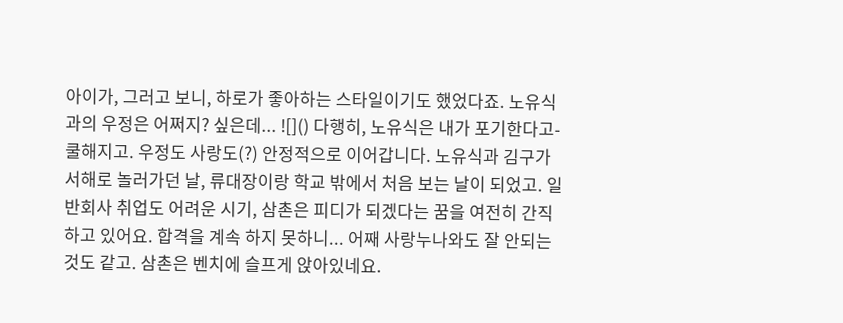아이가, 그러고 보니, 하로가 좋아하는 스타일이기도 했었다죠. 노유식과의 우정은 어쩌지? 싶은데... ![]() 다행히, 노유식은 내가 포기한다고- 쿨해지고. 우정도 사랑도(?) 안정적으로 이어갑니다. 노유식과 김구가 서해로 놀러가던 날, 류대장이랑 학교 밖에서 처음 보는 날이 되었고. 일반회사 취업도 어려운 시기, 삼촌은 피디가 되겠다는 꿈을 여전히 간직하고 있어요. 합격을 계속 하지 못하니... 어째 사랑누나와도 잘 안되는 것도 같고. 삼촌은 벤치에 슬프게 앉아있네요.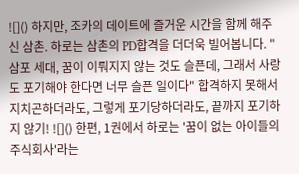![]() 하지만, 조카의 데이트에 즐거운 시간을 함께 해주신 삼촌. 하로는 삼촌의 PD합격을 더더욱 빌어봅니다. "삼포 세대, 꿈이 이뤄지지 않는 것도 슬픈데, 그래서 사랑도 포기해야 한다면 너무 슬픈 일이다" 합격하지 못해서 지치곤하더라도, 그렇게 포기당하더라도, 끝까지 포기하지 않기! ![]() 한편, 1권에서 하로는 '꿈이 없는 아이들의 주식회사'라는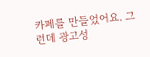카페를 만들었어요. 그런데 광고성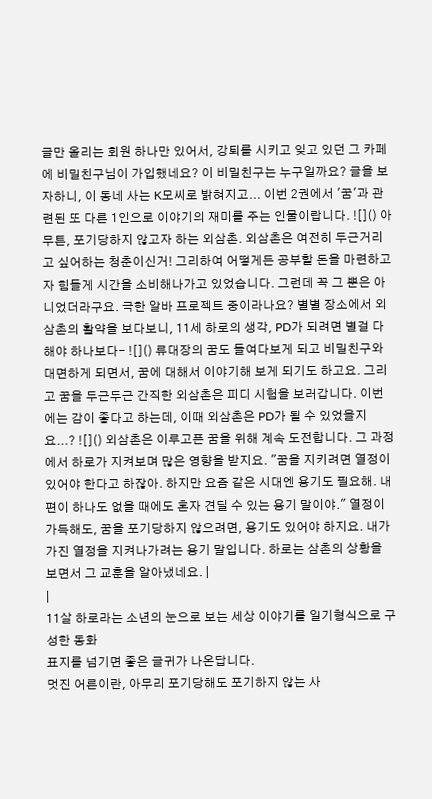글만 올리는 회원 하나만 있어서, 강퇴를 시키고 잊고 있던 그 카페에 비밀친구님이 가입했네요? 이 비밀친구는 누구일까요? 글을 보자하니, 이 동네 사는 K모씨로 밝혀지고... 이번 2권에서 '꿈'과 관련된 또 다른 1인으로 이야기의 재미를 주는 인물이랍니다. ![]() 아무튼, 포기당하지 않고자 하는 외삼촌. 외삼촌은 여전히 두근거리고 싶어하는 청춘이신거! 그리하여 어떻게든 공부할 돈을 마련하고자 힘들게 시간을 소비해나가고 있었습니다. 그런데 꼭 그 뿐은 아니었더라구요. 극한 알바 프로젝트 중이라나요? 별별 장소에서 외삼촌의 활약을 보다보니, 11세 하로의 생각, PD가 되려면 별걸 다 해야 하나보다- ![]() 류대장의 꿈도 들여다보게 되고 비밀친구와 대면하게 되면서, 꿈에 대해서 이야기해 보게 되기도 하고요. 그리고 꿈을 두근두근 간직한 외삼촌은 피디 시험을 보러갑니다. 이번에는 감이 좋다고 하는데, 이때 외삼촌은 PD가 될 수 있었을지요...? ![]() 외삼촌은 이루고픈 꿈을 위해 계속 도전합니다. 그 과정에서 하로가 지켜보며 많은 영향을 받지요. "꿈을 지키려면 열정이 있어야 한다고 하잖아. 하지만 요즘 같은 시대엔 용기도 필요해. 내 편이 하나도 없을 때에도 혼자 견딜 수 있는 용기 말이야." 열정이 가득해도, 꿈을 포기당하지 않으려면, 용기도 있어야 하지요. 내가 가진 열정을 지켜나가려는 용기 말입니다. 하로는 삼촌의 상황을 보면서 그 교훈을 알아냈네요. |
|
11살 하로라는 소년의 눈으로 보는 세상 이야기를 일기형식으로 구성한 동화
표지를 넘기면 좋은 글귀가 나온답니다.
멋진 어른이란, 아무리 포기당해도 포기하지 않는 사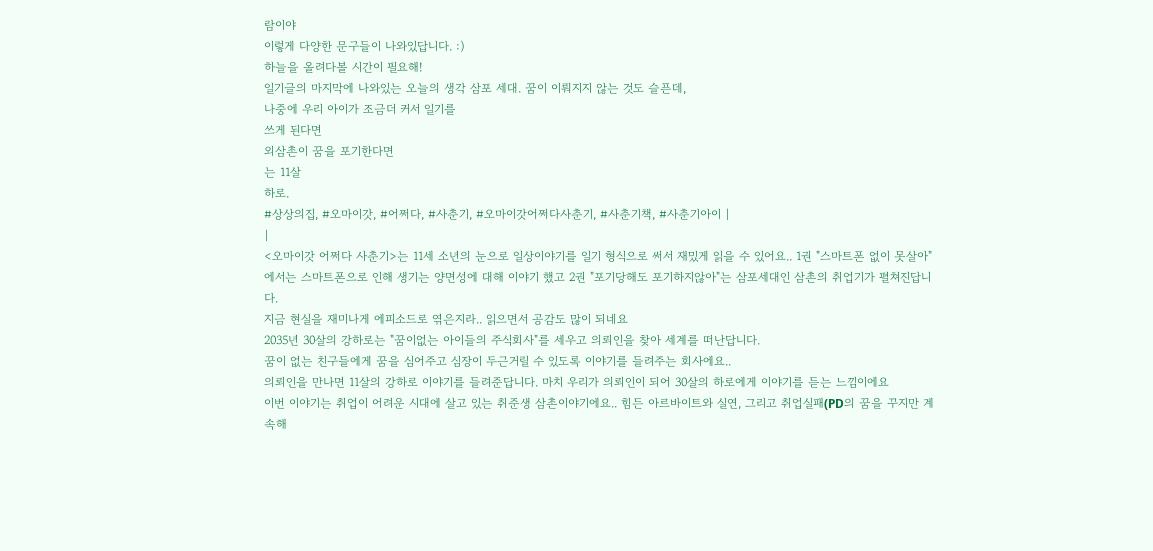람이야
이렇게 다양한 문구들이 나와있답니다. :)
하늘을 올려다볼 시간이 필요해!
일기글의 마지막에 나와있는 오늘의 생각 삼포 세대. 꿈이 이뤄지지 않는 것도 슬픈데,
나중에 우리 아이가 조금더 커서 일기를
쓰게 된다면
외삼촌이 꿈을 포기한다면
는 11살
하로.
#상상의집, #오마이갓, #어쩌다, #사춘기, #오마이갓어쩌다사춘기, #사춘기책, #사춘기아이 |
|
<오마이갓 어쩌다 사춘기>는 11세 소년의 눈으로 일상이야기를 일기 형식으로 써서 재밌게 읽을 수 있어요.. 1권 "스마트폰 없이 못살아"에서는 스마트폰으로 인해 생기는 양면성에 대해 이야기 했고 2권 "포기당해도 포기하지않아"는 삼포세대인 삼촌의 취업기가 펼쳐진답니다.
지금 현실을 재미나게 에피소드로 엮은지라.. 읽으면서 공감도 많이 되네요
2035년 30살의 강하로는 "꿈이없는 아이들의 주식회사"를 세우고 의뢰인을 찾아 세계를 떠난답니다.
꿈이 없는 친구들에게 꿈을 심어주고 심장이 두근거릴 수 있도록 이야기를 들려주는 회사에요..
의뢰인을 만나면 11살의 강하로 이야기를 들려준답니다. 마치 우리가 의뢰인이 되어 30살의 하로에게 이야기를 듣는 느낌이에요
이번 이야기는 취업이 어려운 시대에 살고 있는 취준생 삼촌이야기에요.. 힘든 아르바이트와 실연, 그리고 취업실패(PD의 꿈을 꾸지만 계속해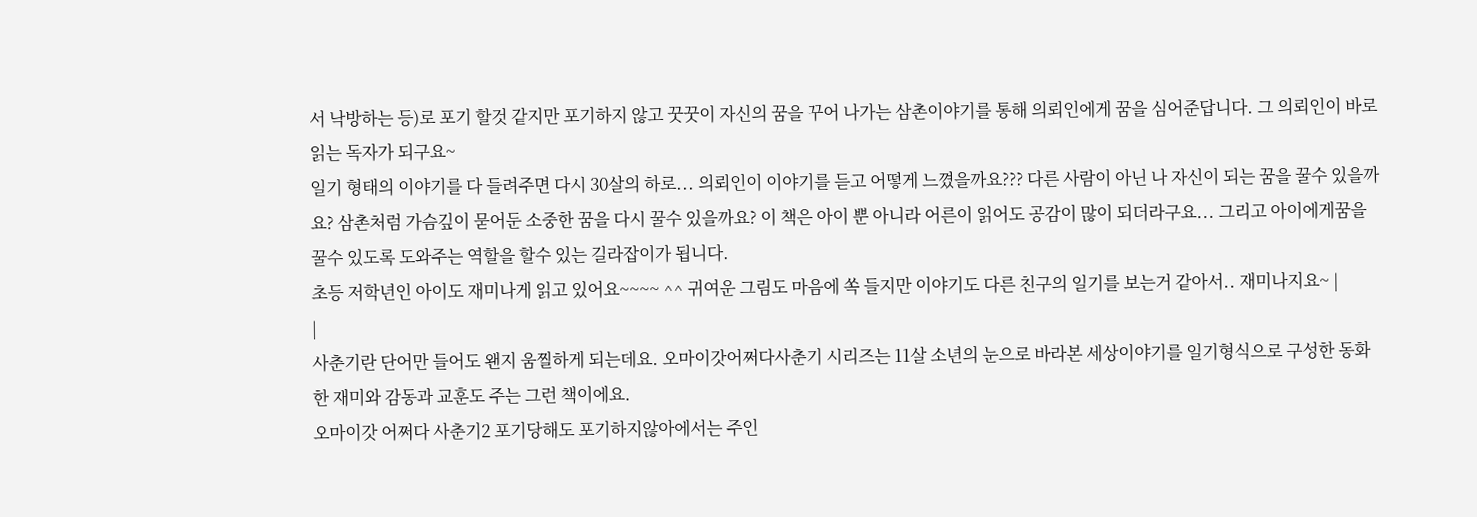서 낙방하는 등)로 포기 할것 같지만 포기하지 않고 꿋꿋이 자신의 꿈을 꾸어 나가는 삼촌이야기를 통해 의뢰인에게 꿈을 심어준답니다. 그 의뢰인이 바로 읽는 독자가 되구요~
일기 형태의 이야기를 다 들려주면 다시 30살의 하로... 의뢰인이 이야기를 듣고 어떻게 느꼈을까요??? 다른 사람이 아닌 나 자신이 되는 꿈을 꿀수 있을까요? 삼촌처럼 가슴깊이 묻어둔 소중한 꿈을 다시 꿀수 있을까요? 이 책은 아이 뿐 아니라 어른이 읽어도 공감이 많이 되더라구요... 그리고 아이에게꿈을 꿀수 있도록 도와주는 역할을 할수 있는 길라잡이가 됩니다.
초등 저학년인 아이도 재미나게 읽고 있어요~~~~ ^^ 귀여운 그림도 마음에 쏙 들지만 이야기도 다른 친구의 일기를 보는거 같아서.. 재미나지요~ |
|
사춘기란 단어만 들어도 왠지 움찔하게 되는데요. 오마이갓어쩌다사춘기 시리즈는 11살 소년의 눈으로 바라본 세상이야기를 일기형식으로 구성한 동화한 재미와 감동과 교훈도 주는 그런 책이에요.
오마이갓 어쩌다 사춘기2 포기당해도 포기하지않아에서는 주인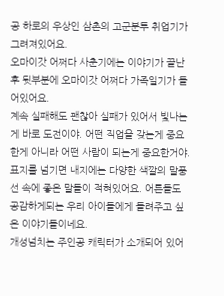공 하로의 우상인 삼촌의 고군분투 취업기가 그려져있어요.
오마이갓 어쩌다 사춘기에는 이야기가 끝난후 뒷부분에 오마이갓 어쩌다 가족일기가 들어있어요.
계속 실패해도 괜찮아 실패가 있어서 빛나는게 바로 도전이야. 어떤 직업을 갖는게 중요한게 아니라 어떤 사람이 되는게 중요한거야.
표지를 넘기면 내지에는 다양한 색깔의 말풍선 속에 좋은 말들이 적혀있어요. 어른들도 공감하게되는 우리 아이들에게 들려주고 싶은 이야기들이네요.
개성넘치는 주인공 캐릭터가 소개되어 있어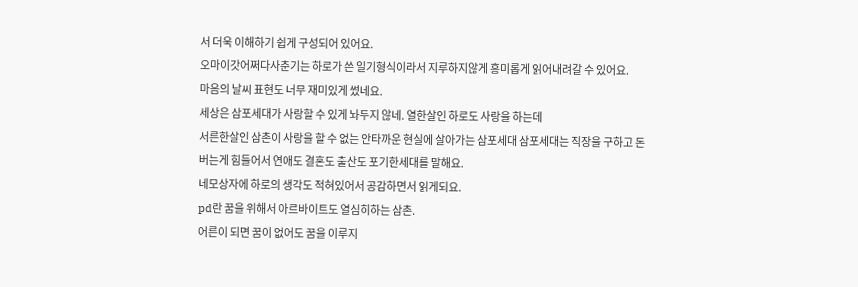서 더욱 이해하기 쉽게 구성되어 있어요.
오마이갓어쩌다사춘기는 하로가 쓴 일기형식이라서 지루하지않게 흥미롭게 읽어내려갈 수 있어요.
마음의 날씨 표현도 너무 재미있게 썼네요.
세상은 삼포세대가 사랑할 수 있게 놔두지 않네. 열한살인 하로도 사랑을 하는데
서른한살인 삼촌이 사랑을 할 수 없는 안타까운 현실에 살아가는 삼포세대 삼포세대는 직장을 구하고 돈버는게 힘들어서 연애도 결혼도 출산도 포기한세대를 말해요.
네모상자에 하로의 생각도 적혀있어서 공감하면서 읽게되요.
pd란 꿈을 위해서 아르바이트도 열심히하는 삼촌.
어른이 되면 꿈이 없어도 꿈을 이루지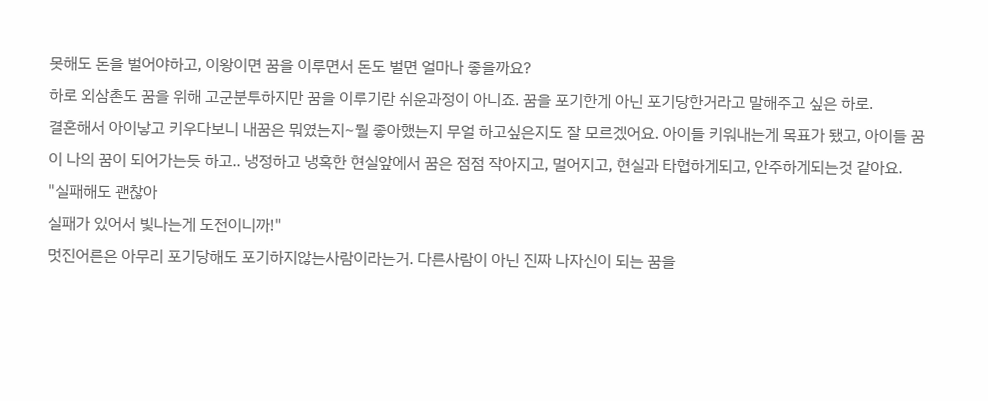못해도 돈을 벌어야하고, 이왕이면 꿈을 이루면서 돈도 벌면 얼마나 좋을까요?
하로 외삼촌도 꿈을 위해 고군분투하지만 꿈을 이루기란 쉬운과정이 아니죠. 꿈을 포기한게 아닌 포기당한거라고 말해주고 싶은 하로.
결혼해서 아이낳고 키우다보니 내꿈은 뭐였는지~뭘 좋아했는지 무얼 하고싶은지도 잘 모르겠어요. 아이들 키워내는게 목표가 됐고, 아이들 꿈이 나의 꿈이 되어가는듯 하고.. 냉정하고 냉혹한 현실앞에서 꿈은 점점 작아지고, 멀어지고, 현실과 타협하게되고, 안주하게되는것 같아요.
"실패해도 괜찮아
실패가 있어서 빛나는게 도전이니까!"
멋진어른은 아무리 포기당해도 포기하지않는사람이라는거. 다른사람이 아닌 진짜 나자신이 되는 꿈을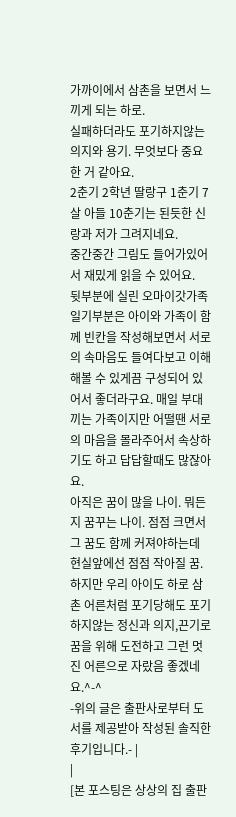가까이에서 삼촌을 보면서 느끼게 되는 하로.
실패하더라도 포기하지않는 의지와 용기. 무엇보다 중요한 거 같아요.
2춘기 2학년 딸랑구 1춘기 7살 아들 10춘기는 된듯한 신랑과 저가 그려지네요.
중간중간 그림도 들어가있어서 재밌게 읽을 수 있어요.
뒷부분에 실린 오마이갓가족일기부분은 아이와 가족이 함께 빈칸을 작성해보면서 서로의 속마음도 들여다보고 이해해볼 수 있게끔 구성되어 있어서 좋더라구요. 매일 부대끼는 가족이지만 어떨땐 서로의 마음을 몰라주어서 속상하기도 하고 답답할때도 많잖아요.
아직은 꿈이 많을 나이. 뭐든지 꿈꾸는 나이. 점점 크면서 그 꿈도 함께 커져야하는데 현실앞에선 점점 작아질 꿈. 하지만 우리 아이도 하로 삼촌 어른처럼 포기당해도 포기하지않는 정신과 의지,끈기로 꿈을 위해 도전하고 그런 멋진 어른으로 자랐음 좋겠네요.^-^
-위의 글은 출판사로부터 도서를 제공받아 작성된 솔직한 후기입니다.- |
|
[본 포스팅은 상상의 집 출판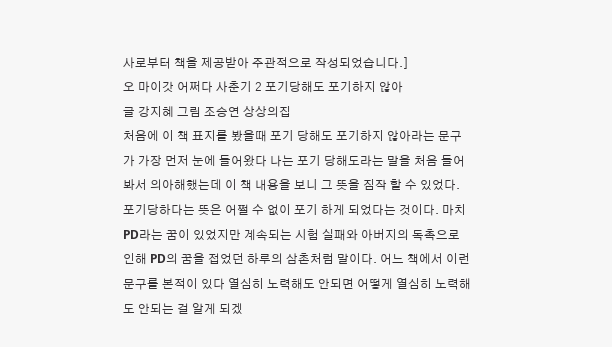사로부터 책을 제공받아 주관적으로 작성되었습니다.]
오 마이갓 어쩌다 사춘기 2 포기당해도 포기하지 않아
글 강지혜 그림 조승연 상상의집
처음에 이 책 표지를 봤을때 포기 당해도 포기하지 않아라는 문구가 가장 먼저 눈에 들어왔다 나는 포기 당해도라는 말을 처음 들어봐서 의아해했는데 이 책 내용을 보니 그 뜻을 짐작 할 수 있었다.
포기당하다는 뜻은 어쩔 수 없이 포기 하게 되었다는 것이다. 마치 PD라는 꿈이 있었지만 계속되는 시험 실패와 아버지의 독촉으로 인해 PD의 꿈을 접었던 하루의 삼촌처럼 말이다. 어느 책에서 이런 문구를 본적이 있다 열심히 노력해도 안되면 어떻게 열심히 노력해도 안되는 걸 알게 되겠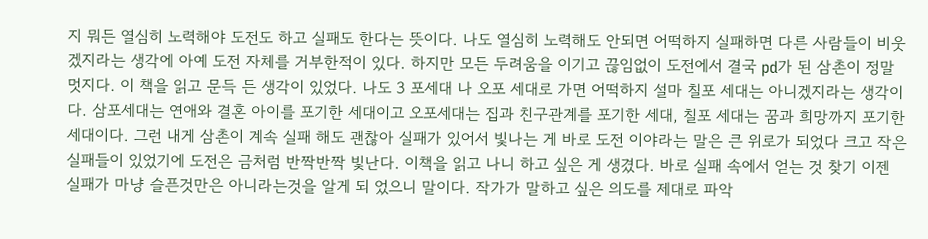지 뭐든 열심히 노력해야 도전도 하고 실패도 한다는 뜻이다. 나도 열심히 노력해도 안되면 어떡하지 실패하면 다른 사람들이 비웃겠지라는 생각에 아예 도전 자체를 거부한적이 있다. 하지만 모든 두려움을 이기고 끊임없이 도전에서 결국 pd가 된 삼촌이 정말 멋지다. 이 책을 읽고 문득 든 생각이 있었다. 나도 3 포세대 나 오포 세대로 가면 어떡하지 설마 칠포 세대는 아니겠지라는 생각이다. 삼포세대는 연애와 결혼 아이를 포기한 세대이고 오포세대는 집과 친구관계를 포기한 세대, 칠포 세대는 꿈과 희망까지 포기한 세대이다. 그런 내게 삼촌이 계속 실패 해도 괜찮아 실패가 있어서 빛나는 게 바로 도전 이야라는 말은 큰 위로가 되었다 크고 작은 실패들이 있었기에 도전은 금처럼 반짝반짝 빛난다. 이책을 읽고 나니 하고 싶은 게 생겼다. 바로 실패 속에서 얻는 것 찾기 이젠 실패가 마냥 슬픈것만은 아니라는것을 알게 되 었으니 말이다. 작가가 말하고 싶은 의도를 제대로 파악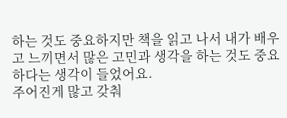하는 것도 중요하지만 책을 읽고 나서 내가 배우고 느끼면서 많은 고민과 생각을 하는 것도 중요하다는 생각이 들었어요.
주어진게 많고 갖춰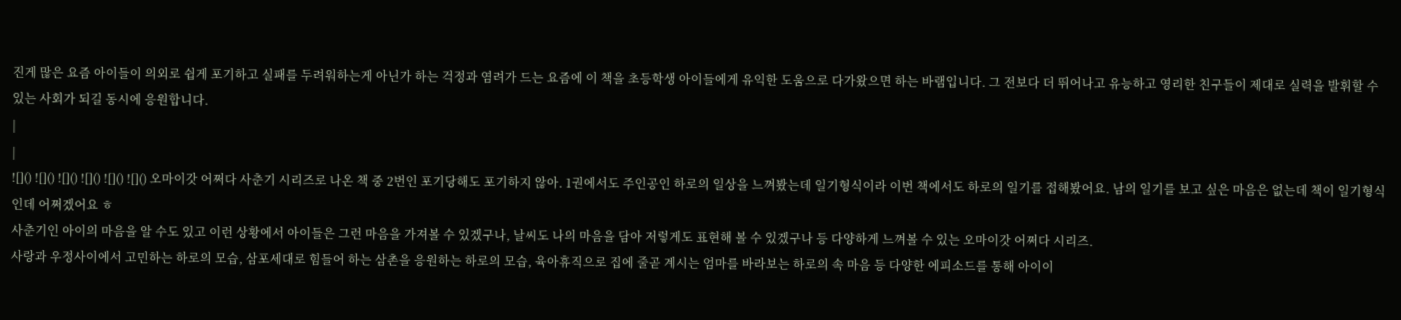진게 많은 요즘 아이들이 의외로 쉽게 포기하고 실패를 두려워하는게 아닌가 하는 걱정과 염려가 드는 요즘에 이 책을 초등학생 아이들에게 유익한 도움으로 다가왔으면 하는 바램입니다. 그 전보다 더 뛰어나고 유능하고 영리한 친구들이 제대로 실력을 발휘할 수 있는 사회가 되길 동시에 응원합니다.
|
|
![]() ![]() ![]() ![]() ![]() ![]() 오마이갓 어쩌다 사춘기 시리즈로 나온 책 중 2번인 포기당해도 포기하지 않아. 1권에서도 주인공인 하로의 일상을 느껴봤는데 일기형식이라 이번 책에서도 하로의 일기를 접해봤어요. 남의 일기를 보고 싶은 마음은 없는데 책이 일기형식인데 어쩌겠어요 ㅎ
사춘기인 아이의 마음을 알 수도 있고 이런 상황에서 아이들은 그런 마음을 가져볼 수 있겠구나, 날씨도 나의 마음을 담아 저렇게도 표현해 볼 수 있겠구나 등 다양하게 느껴볼 수 있는 오마이갓 어쩌다 시리즈.
사랑과 우정사이에서 고민하는 하로의 모습, 삼포세대로 힘들어 하는 삼촌을 응원하는 하로의 모습, 육아휴직으로 집에 줄곧 계시는 엄마를 바라보는 하로의 속 마음 등 다양한 에피소드를 통해 아이이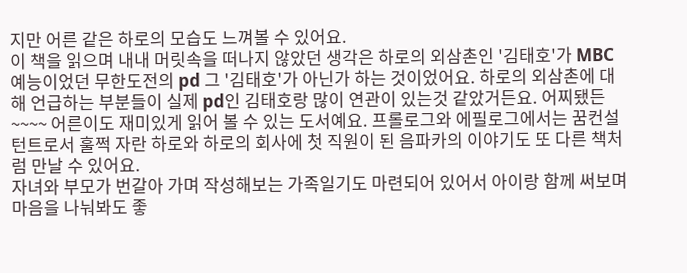지만 어른 같은 하로의 모습도 느껴볼 수 있어요.
이 책을 읽으며 내내 머릿속을 떠나지 않았던 생각은 하로의 외삼촌인 '김태호'가 MBC 예능이었던 무한도전의 pd 그 '김태호'가 아닌가 하는 것이었어요. 하로의 외삼촌에 대해 언급하는 부분들이 실제 pd인 김태호랑 많이 연관이 있는것 같았거든요. 어찌됐든~~~~ 어른이도 재미있게 읽어 볼 수 있는 도서예요. 프롤로그와 에필로그에서는 꿈컨설턴트로서 훌쩍 자란 하로와 하로의 회사에 첫 직원이 된 음파카의 이야기도 또 다른 책처럼 만날 수 있어요.
자녀와 부모가 번갈아 가며 작성해보는 가족일기도 마련되어 있어서 아이랑 함께 써보며 마음을 나눠봐도 좋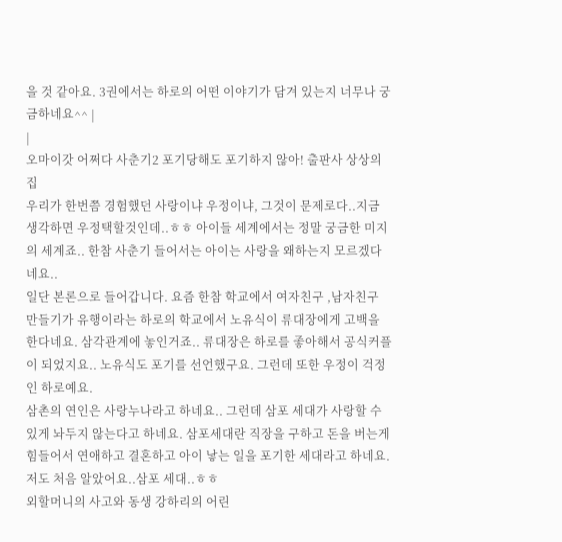을 것 같아요. 3권에서는 하로의 어떤 이야기가 담겨 있는지 너무나 궁금하네요^^ |
|
오마이갓 어쩌다 사춘기2 포기당해도 포기하지 않아! 출판사 상상의집
우리가 한번쯤 경험했던 사랑이냐 우정이냐, 그것이 문제로다..지금 생각하면 우정택할것인데..ㅎㅎ 아이들 세계에서는 정말 궁금한 미지의 세계죠.. 한참 사춘기 들어서는 아이는 사랑을 왜하는지 모르겠다네요..
일단 본론으로 들어갑니다. 요즘 한참 학교에서 여자친구 ,남자친구 만들기가 유행이라는 하로의 학교에서 노유식이 류대장에게 고백을 한다네요. 삼각관계에 놓인거죠.. 류대장은 하로를 좋아해서 공식커플이 되었지요.. 노유식도 포기를 선언했구요. 그런데 또한 우정이 걱정인 하로예요.
삼촌의 연인은 사랑누나라고 하네요.. 그런데 삼포 세대가 사랑할 수 있게 놔두지 않는다고 하네요. 삼포세대란 직장을 구하고 돈을 버는게 힘들어서 연애하고 결혼하고 아이 낳는 일을 포기한 세대라고 하네요. 저도 처음 알았어요..삼포 세대..ㅎㅎ
외할머니의 사고와 동생 강하리의 어린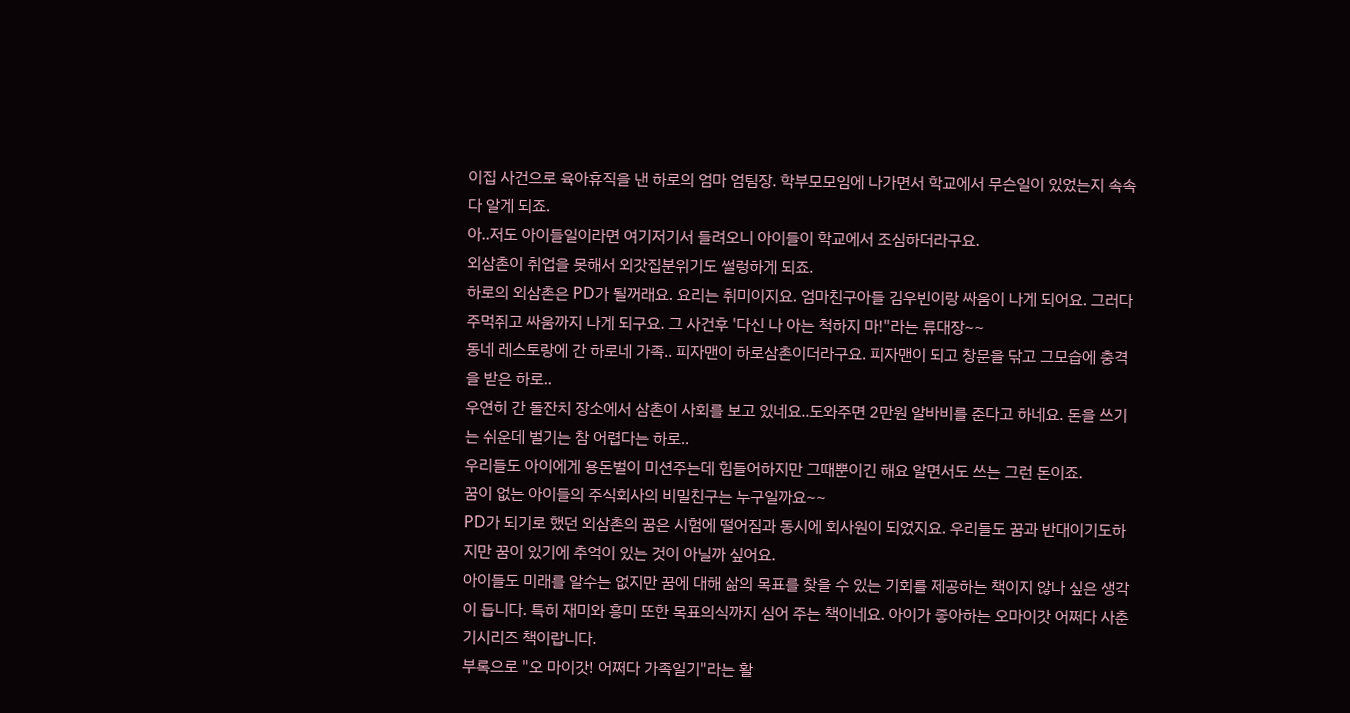이집 사건으로 육아휴직을 낸 하로의 엄마 엄팀장. 학부모모임에 나가면서 학교에서 무슨일이 있었는지 속속 다 알게 되죠.
아..저도 아이들일이라면 여기저기서 들려오니 아이들이 학교에서 조심하더라구요.
외삼촌이 취업을 못해서 외갓집분위기도 썰렁하게 되죠.
하로의 외삼촌은 PD가 될꺼래요. 요리는 취미이지요. 엄마친구아들 김우빈이랑 싸움이 나게 되어요. 그러다 주먹쥐고 싸움까지 나게 되구요. 그 사건후 '다신 나 아는 척하지 마!"라는 류대장~~
동네 레스토랑에 간 하로네 가족.. 피자맨이 하로삼촌이더라구요. 피자맨이 되고 창문을 닦고 그모습에 충격을 받은 하로..
우연히 간 돌잔치 장소에서 삼촌이 사회를 보고 있네요..도와주면 2만원 알바비를 준다고 하네요. 돈을 쓰기는 쉬운데 벌기는 참 어렵다는 하로..
우리들도 아이에게 용돈벌이 미션주는데 힘들어하지만 그때뿐이긴 해요 알면서도 쓰는 그런 돈이죠.
꿈이 없는 아이들의 주식회사의 비밀친구는 누구일까요~~
PD가 되기로 했던 외삼촌의 꿈은 시험에 떨어짐과 동시에 회사원이 되었지요. 우리들도 꿈과 반대이기도하지만 꿈이 있기에 추억이 있는 것이 아닐까 싶어요.
아이들도 미래를 알수는 없지만 꿈에 대해 삶의 목표를 찾을 수 있는 기회를 제공하는 책이지 않나 싶은 생각이 듭니다. 특히 재미와 흥미 또한 목표의식까지 심어 주는 책이네요. 아이가 좋아하는 오마이갓 어쩌다 사춘기시리즈 책이랍니다.
부록으로 "오 마이갓! 어쩌다 가족일기"라는 활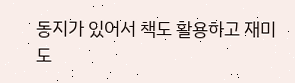동지가 있어서 책도 활용하고 재미도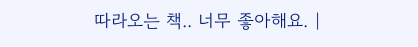따라오는 책.. 너무 좋아해요. |